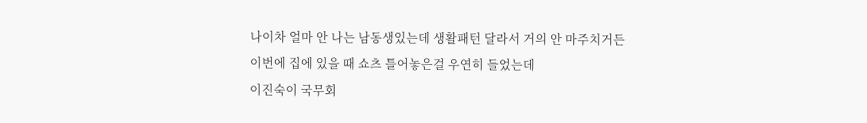나이차 얼마 안 나는 남동생있는데 생활패턴 달라서 거의 안 마주치거든
이번에 집에 있을 때 쇼츠 틀어놓은걸 우연히 들었는데
이진숙이 국무회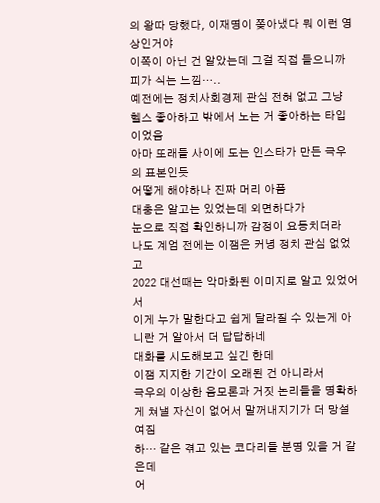의 왕따 당했다, 이재명이 쫒아냈다 뭐 이런 영상인거야
이쪽이 아닌 건 알았는데 그걸 직접 들으니까 피가 식는 느낌…..
예전에는 정치사회경제 관심 전혀 없고 그냥 헬스 좋아하고 밖에서 노는 거 좋아하는 타입이었음
아마 또래들 사이에 도는 인스타가 만든 극우의 표본인듯
어떻게 해야하나 진짜 머리 아픔
대충은 알고는 있었는데 외면하다가
눈으로 직접 확인하니까 감정이 요동치더라
나도 계엄 전에는 이잼은 커녕 정치 관심 없었고
2022 대선때는 악마화된 이미지로 알고 있었어서
이게 누가 말한다고 쉽게 달라질 수 있는게 아니란 거 알아서 더 답답하네
대화를 시도해보고 싶긴 한데
이잼 지지한 기간이 오래된 건 아니라서
극우의 이상한 음모론과 거짓 논리들을 명확하게 쳐낼 자신이 없어서 말꺼내지기가 더 망설여짐
하… 같은 겪고 있는 코다리들 분명 있을 거 같은데
어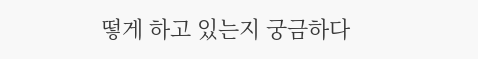떻게 하고 있는지 궁금하다